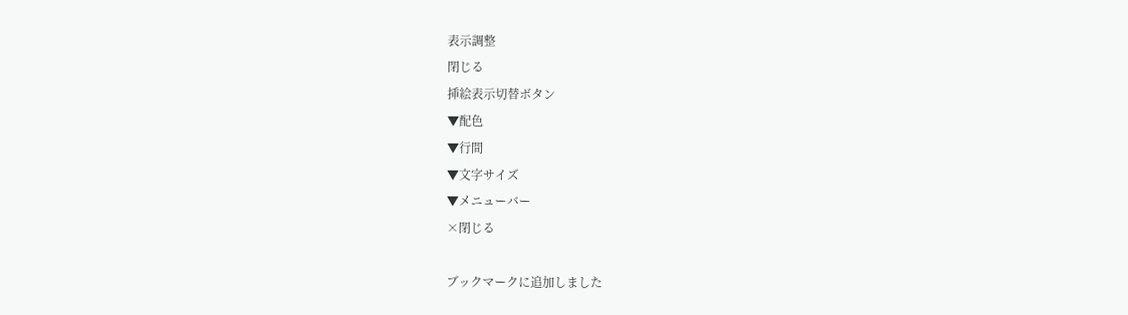表示調整
閉じる
挿絵表示切替ボタン
▼配色
▼行間
▼文字サイズ
▼メニューバー
×閉じる

ブックマークに追加しました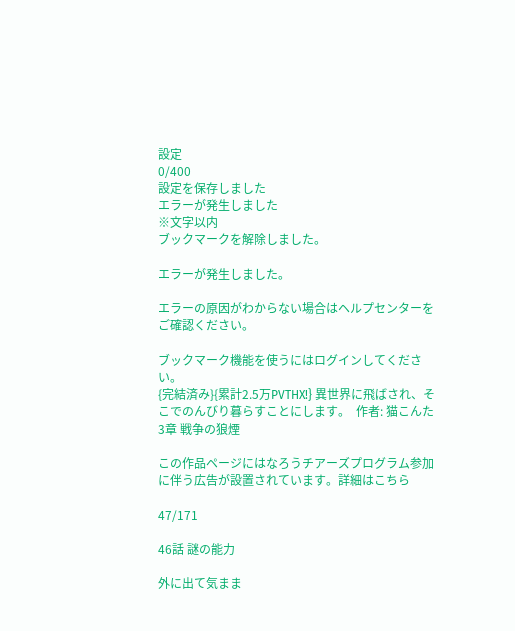設定
0/400
設定を保存しました
エラーが発生しました
※文字以内
ブックマークを解除しました。

エラーが発生しました。

エラーの原因がわからない場合はヘルプセンターをご確認ください。

ブックマーク機能を使うにはログインしてください。
{完結済み}{累計2.5万PVTHX!} 異世界に飛ばされ、そこでのんびり暮らすことにします。  作者: 猫こんた
3章 戦争の狼煙

この作品ページにはなろうチアーズプログラム参加に伴う広告が設置されています。詳細はこちら

47/171

46話 謎の能力

外に出て気まま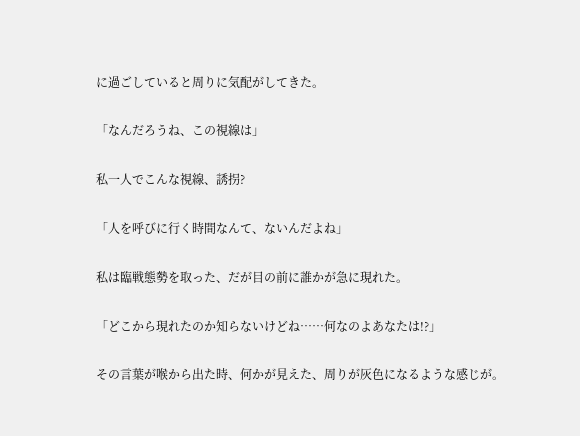に過ごしていると周りに気配がしてきた。

「なんだろうね、この視線は」

私一人でこんな視線、誘拐?

「人を呼びに行く時間なんて、ないんだよね」

私は臨戦態勢を取った、だが目の前に誰かが急に現れた。

「どこから現れたのか知らないけどね……何なのよあなたは!?」

その言葉が喉から出た時、何かが見えた、周りが灰色になるような感じが。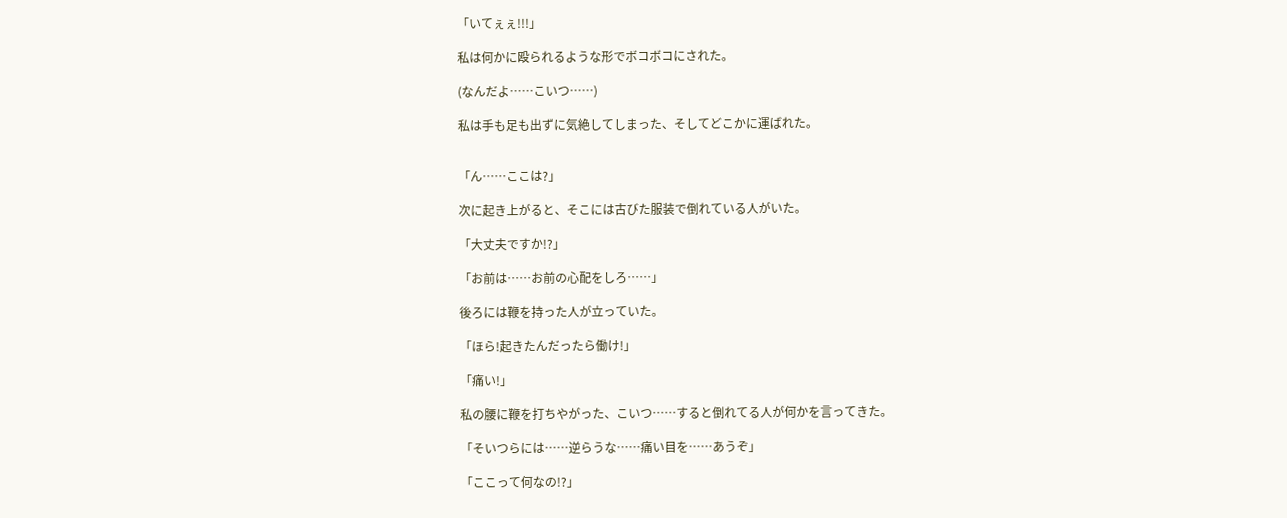「いてぇぇ!!!」

私は何かに殴られるような形でボコボコにされた。

(なんだよ……こいつ……)

私は手も足も出ずに気絶してしまった、そしてどこかに運ばれた。


「ん……ここは?」

次に起き上がると、そこには古びた服装で倒れている人がいた。

「大丈夫ですか!?」

「お前は……お前の心配をしろ……」

後ろには鞭を持った人が立っていた。

「ほら!起きたんだったら働け!」

「痛い!」

私の腰に鞭を打ちやがった、こいつ……すると倒れてる人が何かを言ってきた。

「そいつらには……逆らうな……痛い目を……あうぞ」

「ここって何なの!?」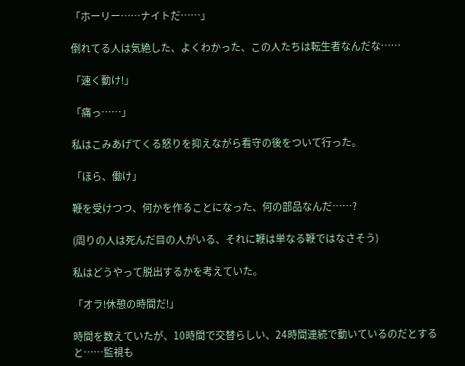「ホーリー……ナイトだ……」

倒れてる人は気絶した、よくわかった、この人たちは転生者なんだな……

「速く動け!」

「痛っ……」

私はこみあげてくる怒りを抑えながら看守の後をついて行った。

「ほら、働け」

鞭を受けつつ、何かを作ることになった、何の部品なんだ……?

(周りの人は死んだ目の人がいる、それに鞭は単なる鞭ではなさそう)

私はどうやって脱出するかを考えていた。

「オラ!休憩の時間だ!」

時間を数えていたが、10時間で交替らしい、24時間連続で動いているのだとすると……監視も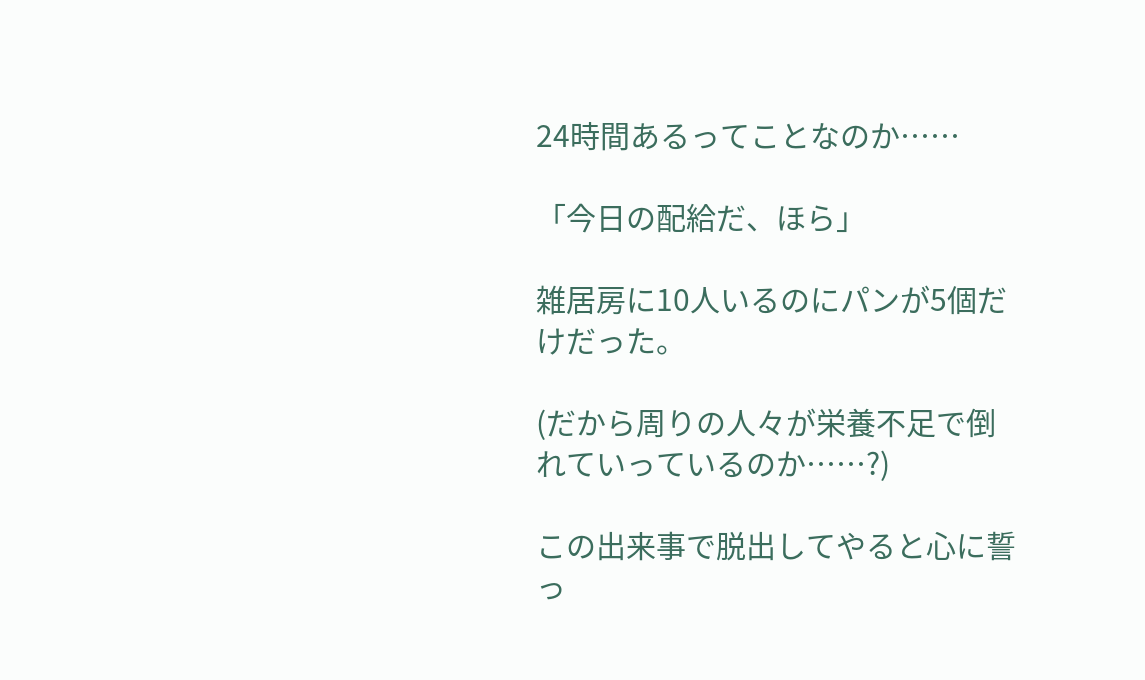24時間あるってことなのか……

「今日の配給だ、ほら」

雑居房に10人いるのにパンが5個だけだった。

(だから周りの人々が栄養不足で倒れていっているのか……?)

この出来事で脱出してやると心に誓っ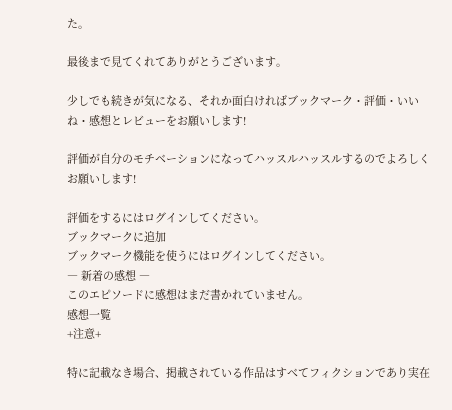た。

最後まで見てくれてありがとうございます。

少しでも続きが気になる、それか面白ければブックマーク・評価・いいね・感想とレビューをお願いします!

評価が自分のモチベーションになってハッスルハッスルするのでよろしくお願いします!

評価をするにはログインしてください。
ブックマークに追加
ブックマーク機能を使うにはログインしてください。
― 新着の感想 ―
このエピソードに感想はまだ書かれていません。
感想一覧
+注意+

特に記載なき場合、掲載されている作品はすべてフィクションであり実在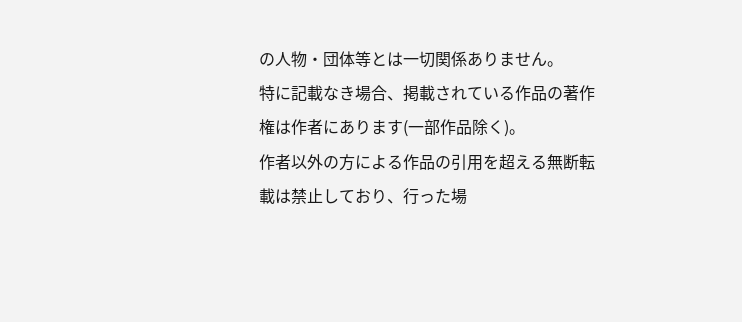の人物・団体等とは一切関係ありません。
特に記載なき場合、掲載されている作品の著作権は作者にあります(一部作品除く)。
作者以外の方による作品の引用を超える無断転載は禁止しており、行った場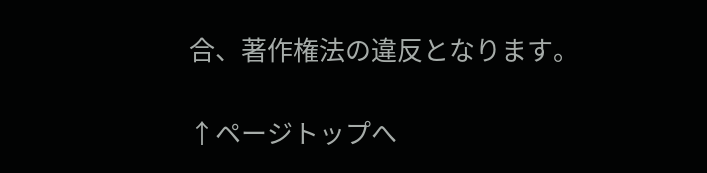合、著作権法の違反となります。

↑ページトップへ